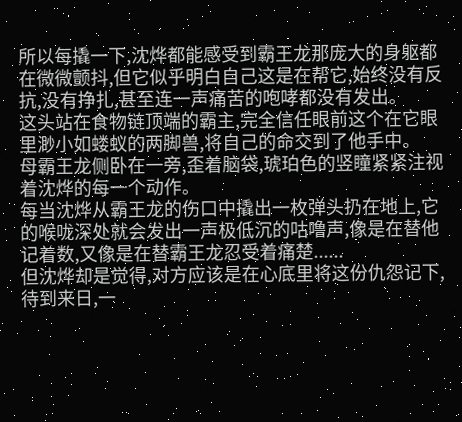所以每撬一下,沈烨都能感受到霸王龙那庞大的身躯都在微微颤抖,但它似乎明白自己这是在帮它,始终没有反抗,没有挣扎,甚至连一声痛苦的咆哮都没有发出。
这头站在食物链顶端的霸主,完全信任眼前这个在它眼里渺小如蝼蚁的两脚兽,将自己的命交到了他手中。
母霸王龙侧卧在一旁,歪着脑袋,琥珀色的竖瞳紧紧注视着沈烨的每一个动作。
每当沈烨从霸王龙的伤口中撬出一枚弹头扔在地上,它的喉咙深处就会发出一声极低沉的咕噜声,像是在替他记着数,又像是在替霸王龙忍受着痛楚......
但沈烨却是觉得,对方应该是在心底里将这份仇怨记下,待到来日,一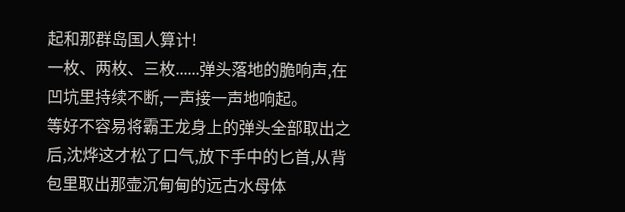起和那群岛国人算计!
一枚、两枚、三枚......弹头落地的脆响声,在凹坑里持续不断,一声接一声地响起。
等好不容易将霸王龙身上的弹头全部取出之后,沈烨这才松了口气,放下手中的匕首,从背包里取出那壶沉甸甸的远古水母体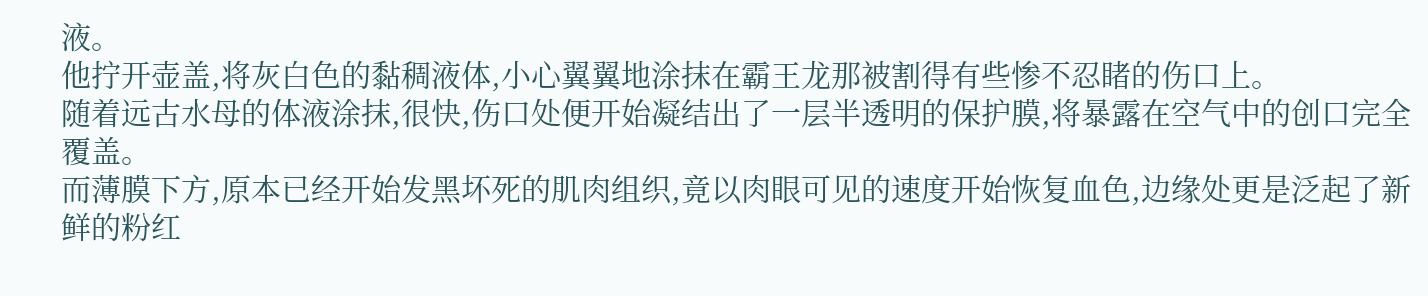液。
他拧开壶盖,将灰白色的黏稠液体,小心翼翼地涂抹在霸王龙那被割得有些惨不忍睹的伤口上。
随着远古水母的体液涂抹,很快,伤口处便开始凝结出了一层半透明的保护膜,将暴露在空气中的创口完全覆盖。
而薄膜下方,原本已经开始发黑坏死的肌肉组织,竟以肉眼可见的速度开始恢复血色,边缘处更是泛起了新鲜的粉红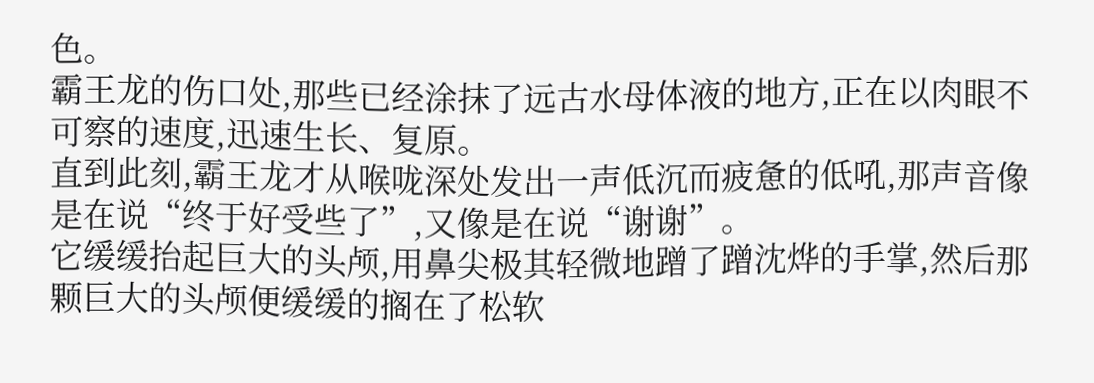色。
霸王龙的伤口处,那些已经涂抹了远古水母体液的地方,正在以肉眼不可察的速度,迅速生长、复原。
直到此刻,霸王龙才从喉咙深处发出一声低沉而疲惫的低吼,那声音像是在说“终于好受些了”,又像是在说“谢谢”。
它缓缓抬起巨大的头颅,用鼻尖极其轻微地蹭了蹭沈烨的手掌,然后那颗巨大的头颅便缓缓的搁在了松软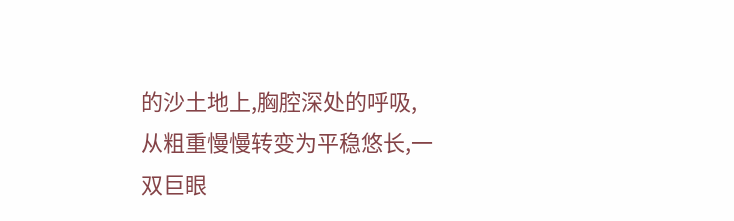的沙土地上,胸腔深处的呼吸,从粗重慢慢转变为平稳悠长,一双巨眼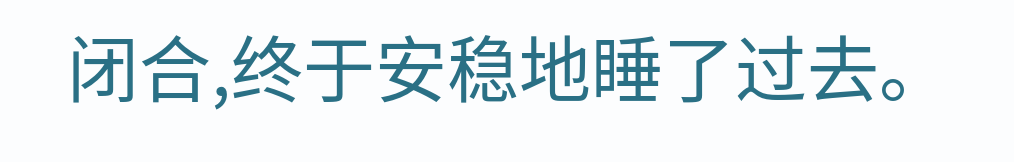闭合,终于安稳地睡了过去。